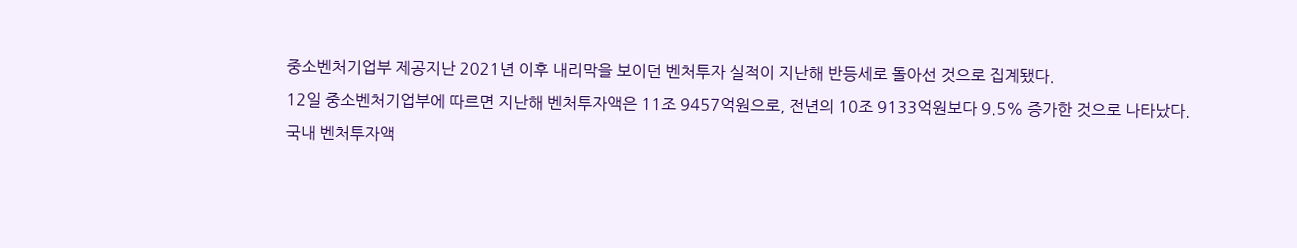중소벤처기업부 제공지난 2021년 이후 내리막을 보이던 벤처투자 실적이 지난해 반등세로 돌아선 것으로 집계됐다.
12일 중소벤처기업부에 따르면 지난해 벤처투자액은 11조 9457억원으로, 전년의 10조 9133억원보다 9.5% 증가한 것으로 나타났다.
국내 벤처투자액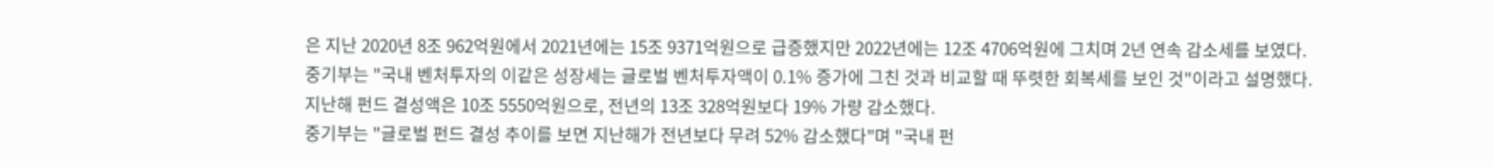은 지난 2020년 8조 962억원에서 2021년에는 15조 9371억원으로 급증했지만 2022년에는 12조 4706억원에 그치며 2년 연속 감소세를 보였다.
중기부는 "국내 벤처투자의 이같은 성장세는 글로벌 벤처투자액이 0.1% 증가에 그친 것과 비교할 때 뚜렷한 회복세를 보인 것"이라고 설명했다.
지난해 펀드 결성액은 10조 5550억원으로, 전년의 13조 328억원보다 19% 가량 감소했다.
중기부는 "글로벌 펀드 결성 추이를 보면 지난해가 전년보다 무려 52% 감소했다"며 "국내 펀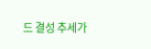드 결성 추세가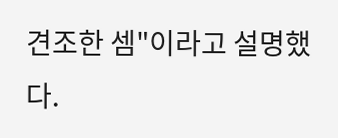견조한 셈"이라고 설명했다.